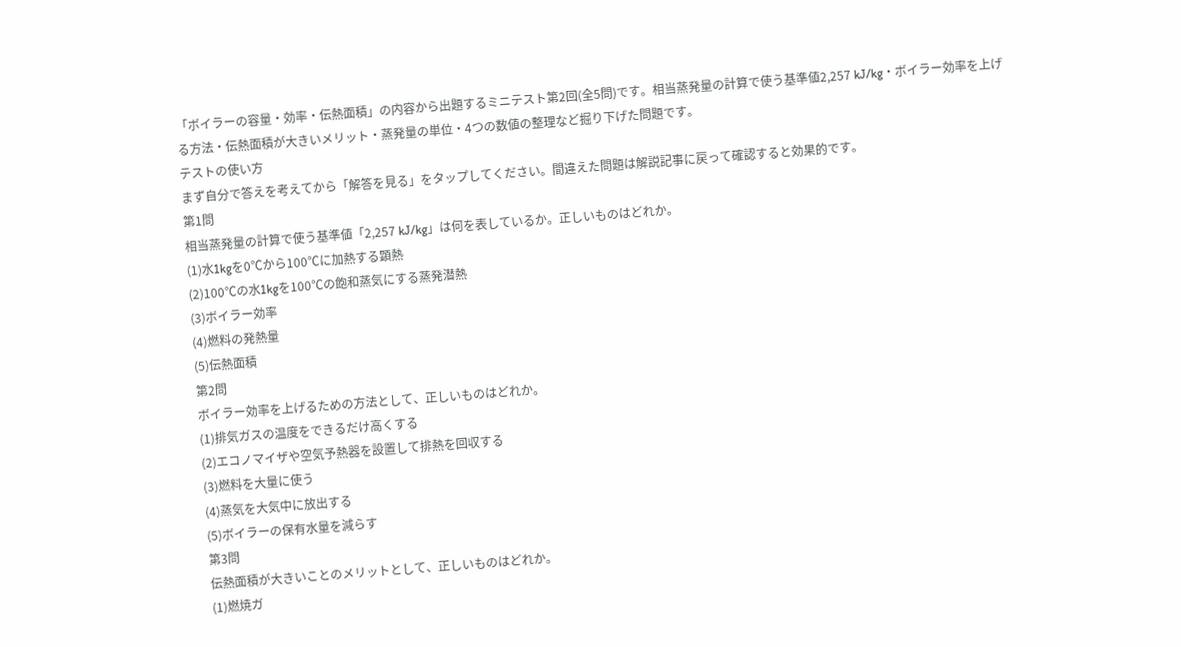「ボイラーの容量・効率・伝熱面積」の内容から出題するミニテスト第2回(全5問)です。相当蒸発量の計算で使う基準値2,257 kJ/kg・ボイラー効率を上げる方法・伝熱面積が大きいメリット・蒸発量の単位・4つの数値の整理など掘り下げた問題です。
テストの使い方
まず自分で答えを考えてから「解答を見る」をタップしてください。間違えた問題は解説記事に戻って確認すると効果的です。
第1問
相当蒸発量の計算で使う基準値「2,257 kJ/kg」は何を表しているか。正しいものはどれか。
(1)水1kgを0℃から100℃に加熱する顕熱
(2)100℃の水1kgを100℃の飽和蒸気にする蒸発潜熱
(3)ボイラー効率
(4)燃料の発熱量
(5)伝熱面積
第2問
ボイラー効率を上げるための方法として、正しいものはどれか。
(1)排気ガスの温度をできるだけ高くする
(2)エコノマイザや空気予熱器を設置して排熱を回収する
(3)燃料を大量に使う
(4)蒸気を大気中に放出する
(5)ボイラーの保有水量を減らす
第3問
伝熱面積が大きいことのメリットとして、正しいものはどれか。
(1)燃焼ガ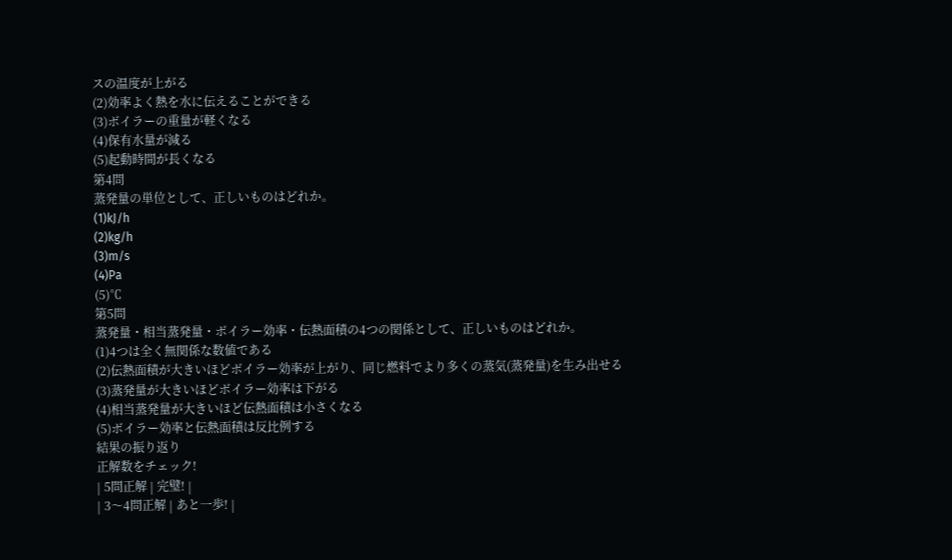スの温度が上がる
(2)効率よく熱を水に伝えることができる
(3)ボイラーの重量が軽くなる
(4)保有水量が減る
(5)起動時間が長くなる
第4問
蒸発量の単位として、正しいものはどれか。
(1)kJ/h
(2)kg/h
(3)m/s
(4)Pa
(5)℃
第5問
蒸発量・相当蒸発量・ボイラー効率・伝熱面積の4つの関係として、正しいものはどれか。
(1)4つは全く無関係な数値である
(2)伝熱面積が大きいほどボイラー効率が上がり、同じ燃料でより多くの蒸気(蒸発量)を生み出せる
(3)蒸発量が大きいほどボイラー効率は下がる
(4)相当蒸発量が大きいほど伝熱面積は小さくなる
(5)ボイラー効率と伝熱面積は反比例する
結果の振り返り
正解数をチェック!
| 5問正解 | 完璧! |
| 3〜4問正解 | あと一歩! |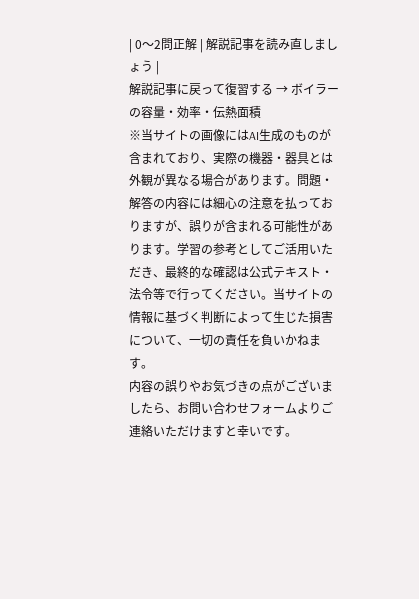| 0〜2問正解 | 解説記事を読み直しましょう |
解説記事に戻って復習する → ボイラーの容量・効率・伝熱面積
※当サイトの画像にはAI生成のものが含まれており、実際の機器・器具とは外観が異なる場合があります。問題・解答の内容には細心の注意を払っておりますが、誤りが含まれる可能性があります。学習の参考としてご活用いただき、最終的な確認は公式テキスト・法令等で行ってください。当サイトの情報に基づく判断によって生じた損害について、一切の責任を負いかねます。
内容の誤りやお気づきの点がございましたら、お問い合わせフォームよりご連絡いただけますと幸いです。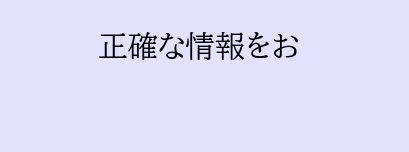正確な情報をお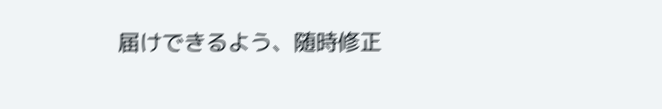届けできるよう、随時修正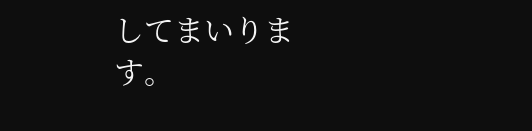してまいります。